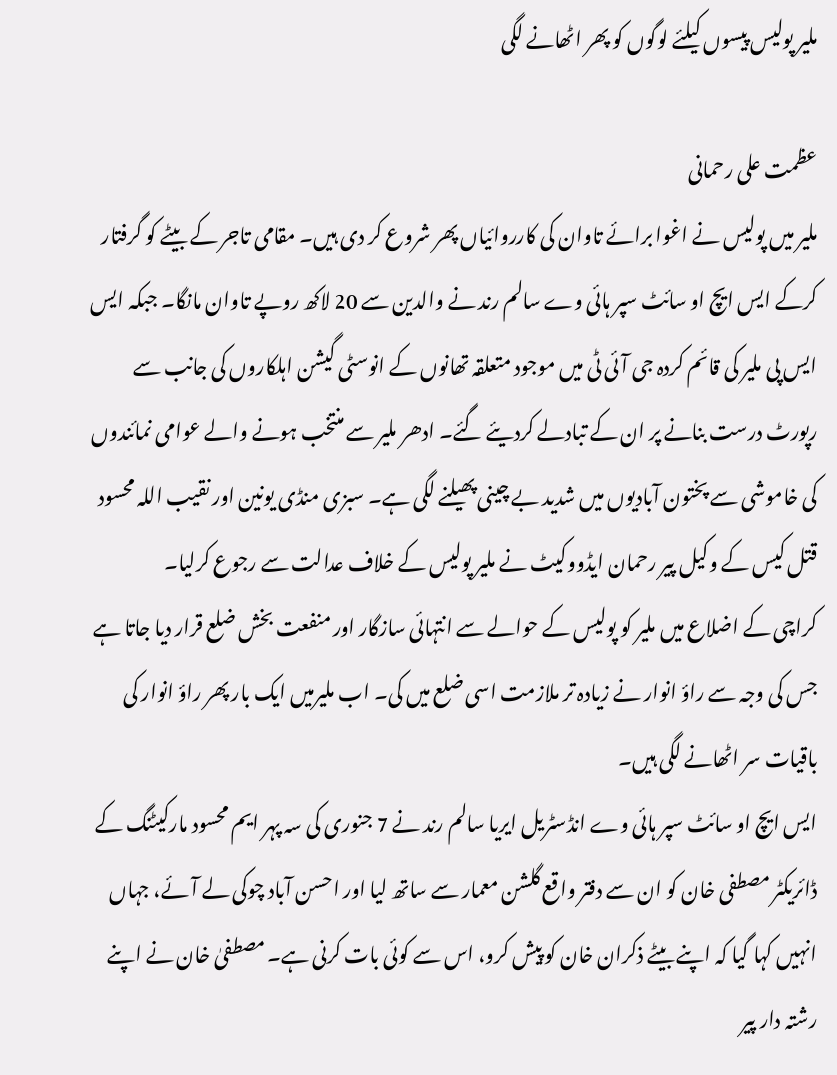ملیر پولیس پیسوں کیلئے لوگوں کو پھر اٹھانے لگی

عظمت علی رحمانی
ملیر میں پولیس نے اغوا برائے تاوان کی کارروائیاں پھر شروع کر دی ہیں۔ مقامی تاجر کے بیٹے کو گرفتار کرکے ایس ایچ او سائٹ سپر ہائی وے سالم رند نے والدین سے 20 لاکھ روپے تاوان مانگا۔ جبکہ ایس ایس پی ملیر کی قائم کردہ جی آئی ٹی میں موجود متعلقہ تھانوں کے انوسٹی گیشن اہلکاروں کی جانب سے رپورٹ درست بنانے پر ان کے تبادلے کردیئے گئے۔ ادھر ملیر سے منتخب ہونے والے عوامی نمائندوں کی خاموشی سے پختون آبادیوں میں شدید بے چینی پھیلنے لگی ہے۔ سبزی منڈی یونین اور نقیب اللہ محسود قتل کیس کے وکیل پیر رحمان ایڈووکیٹ نے ملیر پولیس کے خلاف عدالت سے رجوع کرلیا۔
کراچی کے اضلاع میں ملیر کو پولیس کے حوالے سے انتہائی سازگار اور منفعت بخش ضلع قرار دیا جاتا ہے جس کی وجہ سے راؤ انوار نے زیادہ تر ملازمت اسی ضلع میں کی۔ اب ملیرمیں ایک بار پھر راؤ انوار کی باقیات سر اٹھانے لگی ہیں۔
ایس ایچ او سائٹ سپر ہائی وے انڈسٹریل ایریا سالم رند نے 7 جنوری کی سہ پہر ایم محسود مارکیٹنگ کے ڈائریکٹر مصطفی خان کو ان سے دفتر واقع گلشن معمار سے ساتھ لیا اور احسن آباد چوکی لے آئے، جہاں انہیں کہا گیا کہ اپنے بیٹے ذکران خان کو پیش کرو، اس سے کوئی بات کرنی ہے۔ مصطفیٰ خان نے اپنے رشتہ دار پیر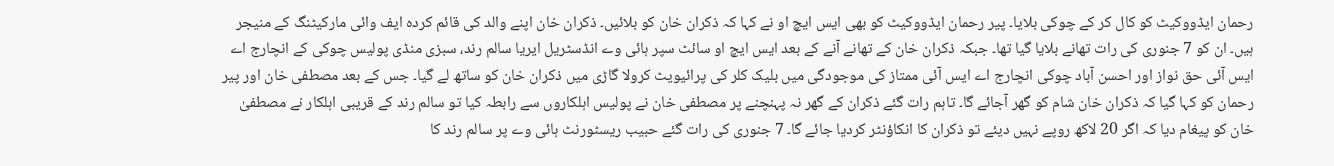رحمان ایڈووکیٹ کو کال کر کے چوکی بلایا۔ پیر رحمان ایڈووکیٹ کو بھی ایس ایچ او نے کہا کہ ذکران خان کو بلائیں۔ ذکران خان اپنے والد کی قائم کردہ ایف وائی مارکیٹنگ کے منیجر ہیں۔ ان کو 7 جنوری کی رات تھانے بلایا گیا تھا۔ جبکہ ذکران خان کے تھانے آنے کے بعد ایس ایچ او سائٹ سپر ہائی وے انڈسٹریل ایریا سالم رند، سبزی منڈی پولیس چوکی کے انچارج اے ایس آئی حق نواز اور احسن آباد چوکی انچارج اے ایس آئی ممتاز کی موجودگی میں بلیک کلر کی پرائیویٹ کرولا گاڑی میں ذکران خان کو ساتھ لے گیا۔ جس کے بعد مصطفی خان اور پیر رحمان کو کہا گیا کہ ذکران خان شام کو گھر آجائے گا۔ تاہم رات گئے ذکران کے گھر نہ پہنچنے پر مصطفی خان نے پولیس اہلکاروں سے رابطہ کیا تو سالم رند کے قریبی اہلکار نے مصطفیٰ خان کو پیغام دیا کہ اگر 20 لاکھ روپے نہیں دیئے تو ذکران کا انکاؤنٹر کردیا جائے گا۔ 7 جنوری کی رات گئے حبیب ریسٹورنٹ ہائی وے پر سالم رند کا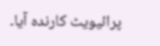پرائیویٹ کارندہ آیا۔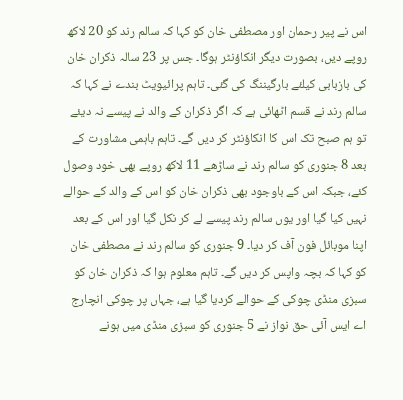اس نے پیر رحمان اور مصطفی خان کو کہا کہ سالم رند کو 20 لاکھ روپے دیں، بصورت دیگر انکاؤنٹر ہوگا۔ جس پر 23 سالہ ذکران خان کی بازبابی کیلئے بارگیننگ کی گئی۔ تاہم پرائیویٹ بندے نے کہا کہ سالم رند نے قسم اٹھائی ہے کہ اگر ذکران کے والد نے پیسے نہ دیئے تو ہم صبح تک اس کا انکاؤنٹر کر دیں گے۔ تاہم باہمی مشاورت کے بعد 8 جنوری کو سالم رند نے ساڑھے 11 لاکھ روپے بھی خود وصول کئے، جبکہ اس کے باوجود بھی ذکران خان کو اس کے والد کے حوالے نہیں کیا گیا اور یوں سالم رند پیسے لے کر نکل گیا اور اس کے بعد اپنا موبائل فون آف کر دیا۔ 9 جنوری کو سالم رند نے مصطفی خان کو کہا کہ بچہ واپس کر دیں گے۔ تاہم معلوم ہوا کہ ذکران خان کو سبزی منڈی چوکی کے حوالے کردیا گیا ہے، جہاں پر چوکی انچارج اے ایس آئی حق نواز نے 5 جنوری کو سبزی منڈی میں ہونے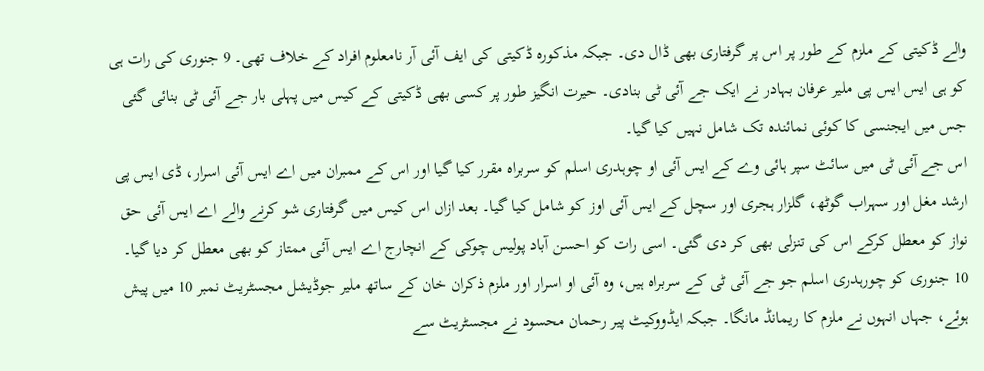والے ڈکیتی کے ملزم کے طور پر اس پر گرفتاری بھی ڈال دی۔ جبکہ مذکورہ ڈکیتی کی ایف آئی آر نامعلوم افراد کے خلاف تھی۔ 9 جنوری کی رات ہی کو ہی ایس ایس پی ملیر عرفان بہادر نے ایک جے آئی ٹی بنادی۔ حیرت انگیز طور پر کسی بھی ڈکیتی کے کیس میں پہلی بار جے آئی ٹی بنائی گئی جس میں ایجنسی کا کوئی نمائندہ تک شامل نہیں کیا گیا۔
اس جے آئی ٹی میں سائٹ سپر ہائی وے کے ایس آئی او چوہدری اسلم کو سربراہ مقرر کیا گیا اور اس کے ممبران میں اے ایس آئی اسرار، ڈی ایس پی ارشد مغل اور سہراب گوٹھ، گلزار ہجری اور سچل کے ایس آئی اوز کو شامل کیا گیا۔ بعد ازاں اس کیس میں گرفتاری شو کرنے والے اے ایس آئی حق نواز کو معطل کرکے اس کی تنزلی بھی کر دی گئی۔ اسی رات کو احسن آباد پولیس چوکی کے انچارج اے ایس آئی ممتاز کو بھی معطل کر دیا گیا۔ 10 جنوری کو چورہدری اسلم جو جے آئی ٹی کے سربراہ ہیں، وہ آئی او اسرار اور ملزم ذکران خان کے ساتھ ملیر جوڈیشل مجسٹریٹ نمبر 10 میں پیش ہوئے، جہاں انہوں نے ملزم کا ریمانڈ مانگا۔ جبکہ ایڈووکیٹ پیر رحمان محسود نے مجسٹریٹ سے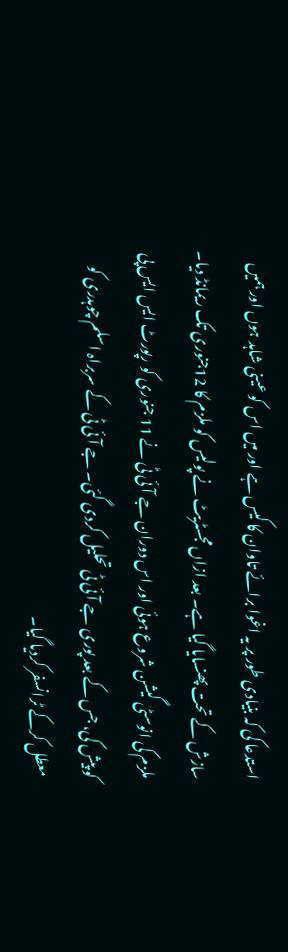استدعا کی کہ بنیادی طور پر یہ اغوا برائے تاوان کا کیس ہے اور میں اس کو عینی شاہد ہوں اور ہمیں سازش کے تحت پھنسایا گیا ہے۔ بعد ازاں مجسٹریٹ نے پولیس کو ملزم کا 12جنوری تک ریمانڈ دیا۔
ملزم کی انوسٹی گیشن شروع ہوئی اور اس دوران جے آئی ٹی نے 11 جنوری کو رپورٹ ایس ایس پی کو پیش کی، جس کے بعد پوری جے آئی ٹی تحلیل کردی گئی۔ جے آئی ٹی کے سربراہ اسلم چوہدری کو معطل کرکے ٹرانسفر کردیا گیا۔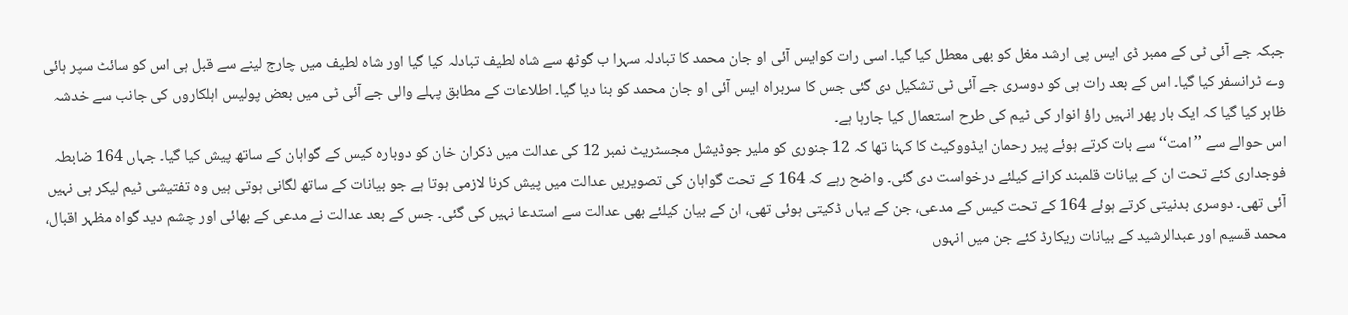جبکہ جے آئی ٹی کے ممبر ڈی ایس پی ارشد مغل کو بھی معطل کیا گیا۔ اسی رات کوایس آئی او جان محمد کا تبادلہ سہرا ب گوٹھ سے شاہ لطیف تبادلہ کیا گیا اور شاہ لطیف میں چارج لینے سے قبل ہی اس کو سائٹ سپر ہائی وے ٹرانسفر کیا گیا۔ اس کے بعد رات ہی کو دوسری جے آئی ٹی تشکیل دی گئی جس کا سربراہ ایس آئی او جان محمد کو بنا دیا گیا۔ اطلاعات کے مطابق پہلے والی جے آئی ٹی میں بعض پولیس اہلکاروں کی جانب سے خدشہ ظاہر کیا گیا کہ ایک بار پھر انہیں راؤ انوار کی ٹیم کی طرح استعمال کیا جارہا ہے۔
اس حوالے سے ’’امت‘‘ سے بات کرتے ہوئے پیر رحمان ایڈووکیٹ کا کہنا تھا کہ 12 جنوری کو ملیر جوڈیشل مجسٹریٹ نمبر 12 کی عدالت میں ذکران خان کو دوبارہ کیس کے گواہان کے ساتھ پیش کیا گیا۔ جہاں 164 ضابطہ فوجداری کئے تحت ان کے بیانات قلمبند کرانے کیلئے درخواست دی گئی۔ واضح رہے کہ 164 کے تحت گواہان کی تصویریں عدالت میں پیش کرنا لازمی ہوتا ہے جو بیانات کے ساتھ لگانی ہوتی ہیں وہ تفتیشی ٹیم لیکر ہی نہیں آئی تھی۔ دوسری بدنیتی کرتے ہوئے 164 کے تحت کیس کے مدعی، جن کے یہاں ڈکیتی ہوئی تھی، ان کے بیان کیلئے بھی عدالت سے استدعا نہیں کی گئی۔ جس کے بعد عدالت نے مدعی کے بھائی اور چشم دید گواہ مظہر اقبال، محمد قسیم اور عبدالرشید کے بیانات ریکارڈ کئے جن میں انہوں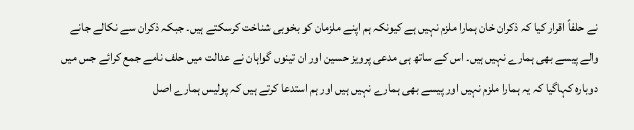نے حلفاً اقرار کیا کہ ذکران خان ہمارا ملزم نہیں ہے کیونکہ ہم اپنے ملزمان کو بخوبی شناخت کرسکتے ہیں۔ جبکہ ذکران سے نکالے جانے والے پیسے بھی ہمارے نہیں ہیں۔ اس کے ساتھ ہی مدعی پرویز حسین اور ان تینوں گواہان نے عدالت میں حلف نامے جمع کرائے جس میں دوبارہ کہاگیا کہ یہ ہمارا ملزم نہیں اور پیسے بھی ہمارے نہیں ہیں اور ہم استدعا کرتے ہیں کہ پولیس ہمارے اصل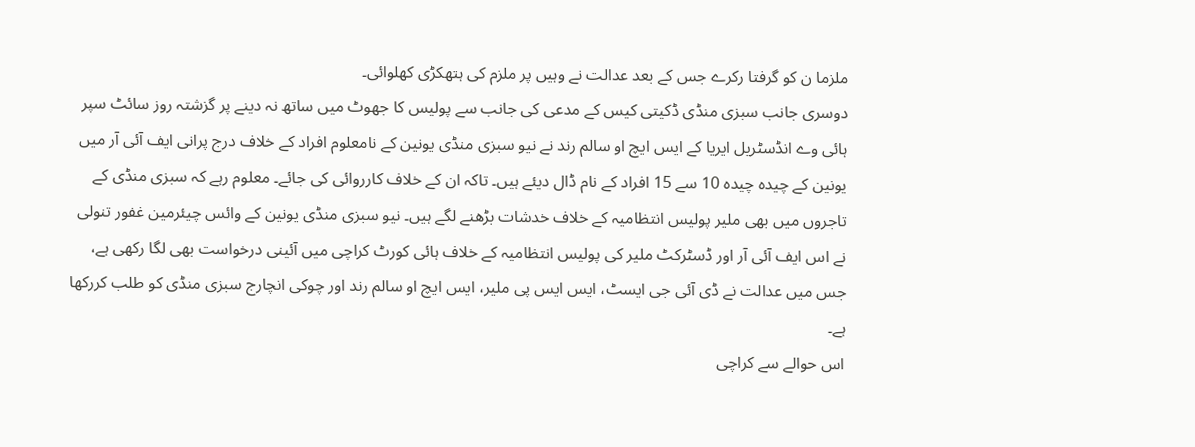ملزما ن کو گرفتا رکرے جس کے بعد عدالت نے وہیں پر ملزم کی ہتھکڑی کھلوائی۔
دوسری جانب سبزی منڈی ڈکیتی کیس کے مدعی کی جانب سے پولیس کا جھوٹ میں ساتھ نہ دینے پر گزشتہ روز سائٹ سپر ہائی وے انڈسٹریل ایریا کے ایس ایچ او سالم رند نے نیو سبزی منڈی یونین کے نامعلوم افراد کے خلاف درج پرانی ایف آئی آر میں یونین کے چیدہ چیدہ 10 سے 15 افراد کے نام ڈال دیئے ہیں۔ تاکہ ان کے خلاف کارروائی کی جائے۔ معلوم رہے کہ سبزی منڈی کے تاجروں میں بھی ملیر پولیس انتظامیہ کے خلاف خدشات بڑھنے لگے ہیں۔ نیو سبزی منڈی یونین کے وائس چیئرمین غفور تنولی نے اس ایف آئی آر اور ڈسٹرکٹ ملیر کی پولیس انتظامیہ کے خلاف ہائی کورٹ کراچی میں آئینی درخواست بھی لگا رکھی ہے، جس میں عدالت نے ڈی آئی جی ایسٹ، ایس ایس پی ملیر، ایس ایچ او سالم رند اور چوکی انچارج سبزی منڈی کو طلب کررکھا ہے۔
اس حوالے سے کراچی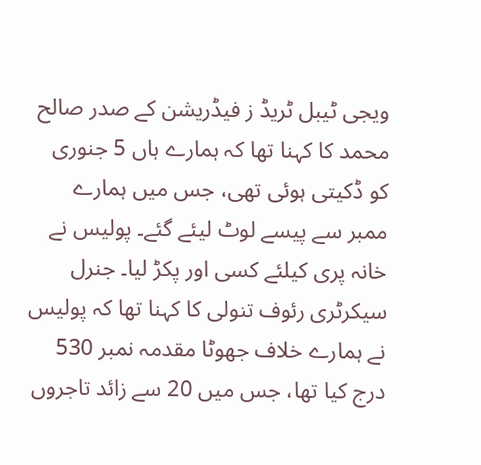ویجی ٹیبل ٹریڈ ز فیڈریشن کے صدر صالح محمد کا کہنا تھا کہ ہمارے ہاں 5 جنوری کو ڈکیتی ہوئی تھی، جس میں ہمارے ممبر سے پیسے لوٹ لیئے گئے۔ پولیس نے خانہ پری کیلئے کسی اور پکڑ لیا۔ جنرل سیکرٹری رئوف تنولی کا کہنا تھا کہ پولیس نے ہمارے خلاف جھوٹا مقدمہ نمبر 530 درج کیا تھا، جس میں 20 سے زائد تاجروں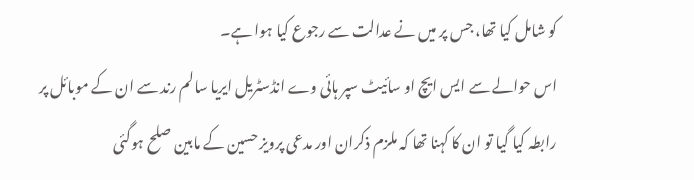کو شامل کیا تھا، جس پر میں نے عدالت سے رجوع کیا ہوا ہے۔
اس حوالے سے ایس ایچ او سائیٹ سپر ہائی وے انڈسٹریل ایریا سالم رند سے ان کے موبائل پر رابطہ کیا گیا تو ان کا کہنا تھا کہ ملزم ذکران اور مدعی پرویز حسین کے مابین صلح ہوگئی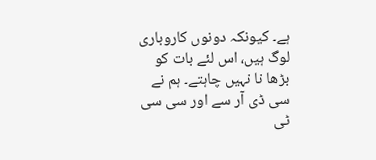ہے۔ کیونکہ دونوں کاروباری لوگ ہیں، اس لئے بات کو بڑھا نا نہیں چاہتے۔ ہم نے سی ڈی آر سے اور سی سی ٹی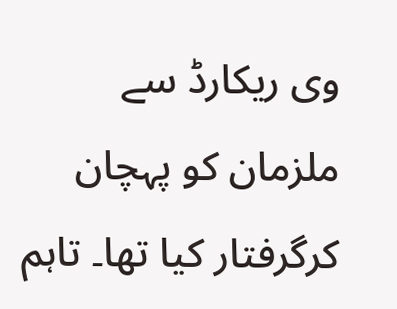وی ریکارڈ سے ملزمان کو پہچان کرگرفتار کیا تھا۔ تاہم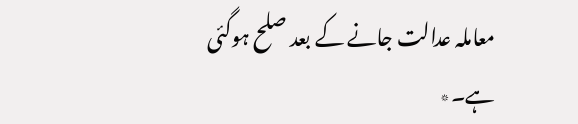معاملہ عدالت جانے کے بعد صلح ہوگئی ہے۔٭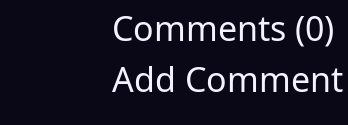Comments (0)
Add Comment